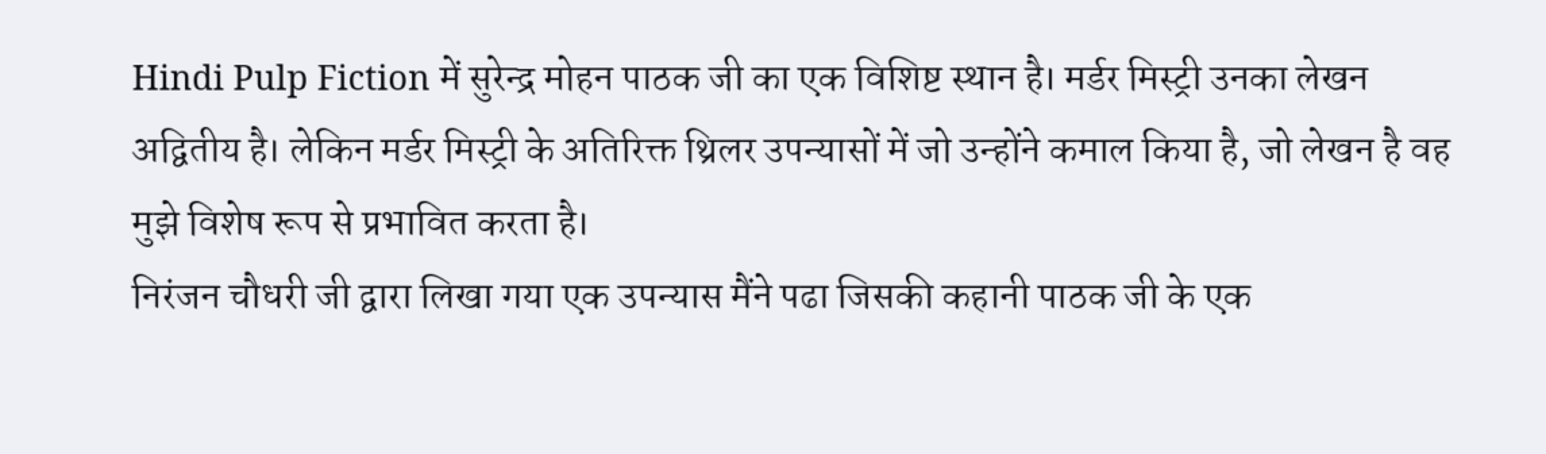Hindi Pulp Fiction में सुरेन्द्र मोहन पाठक जी का एक विशिष्ट स्थान है। मर्डर मिस्ट्री उनका लेखन अद्वितीय है। लेकिन मर्डर मिस्ट्री के अतिरिक्त थ्रिलर उपन्यासों में जो उन्होंने कमाल किया है, जो लेखन है वह मुझे विशेष रूप से प्रभावित करता है।
निरंजन चौधरी जी द्वारा लिखा गया एक उपन्यास मैंने पढा जिसकी कहानी पाठक जी के एक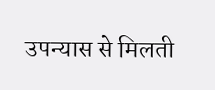उपन्यास से मिलती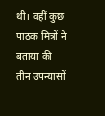थी। वहीं कुछ पाठक मित्रों ने बताया की तीन उपन्यासों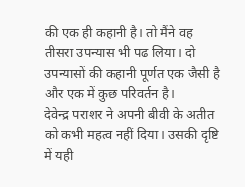की एक ही कहानी है। तो मैंने वह तीसरा उपन्यास भी पढ लिया। दो उपन्यासों की कहानी पूर्णत एक जैसी है और एक में कुछ परिवर्तन है।
देवेन्द्र पराशर ने अपनी बीवी के अतीत को कभी महत्व नहीं दिया। उसकी दृष्टि में यही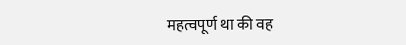महत्वपूर्ण था की वह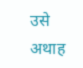उसे अथाह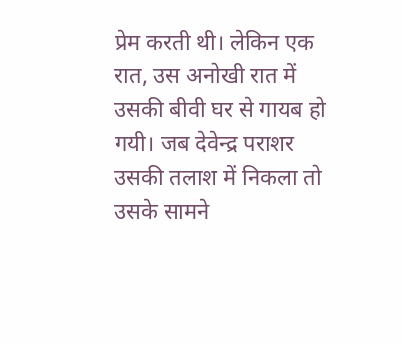प्रेम करती थी। लेकिन एक रात, उस अनोखी रात में उसकी बीवी घर से गायब हो गयी। जब देवेन्द्र पराशर उसकी तलाश में निकला तो उसके सामने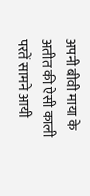अपनी बीवी माया के अतीत की ऐसी काली परतें सामने आयी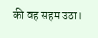की वह सहम उठा।